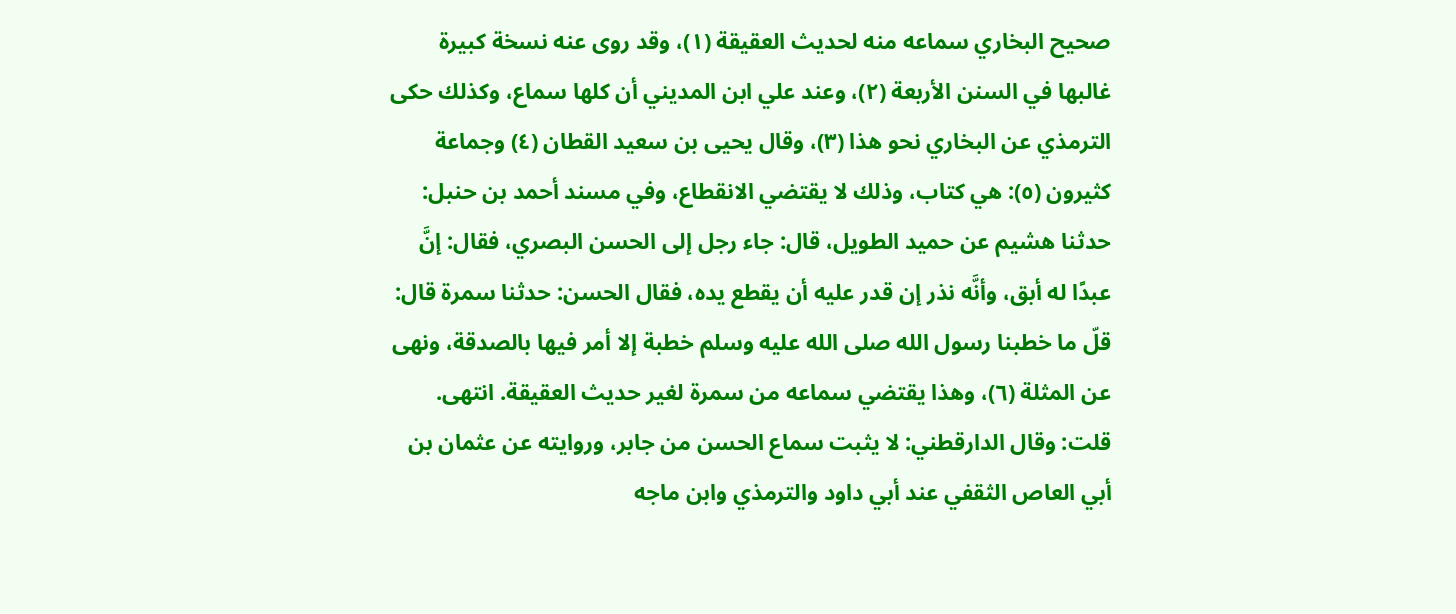صحيح البخاري سماعه منه لحديث العقيقة (١)، وقد روى عنه نسخة كبيرة غالبها في السنن الأربعة (٢)، وعند علي ابن المديني أن كلها سماع، وكذلك حكى الترمذي عن البخاري نحو هذا (٣)، وقال يحيى بن سعيد القطان (٤) وجماعة كثيرون (٥): هي كتاب، وذلك لا يقتضي الانقطاع، وفي مسند أحمد بن حنبل: حدثنا هشيم عن حميد الطويل، قال: جاء رجل إلى الحسن البصري، فقال: إنَّ عبدًا له أبق، وأنَّه نذر إن قدر عليه أن يقطع يده، فقال الحسن: حدثنا سمرة قال: قلّ ما خطبنا رسول الله صلى الله عليه وسلم خطبة إلا أمر فيها بالصدقة، ونهى عن المثلة (٦)، وهذا يقتضي سماعه من سمرة لغير حديث العقيقة. انتهى. قلت: وقال الدارقطني: لا يثبت سماع الحسن من جابر، وروايته عن عثمان بن أبي العاص الثقفي عند أبي داود والترمذي وابن ماجه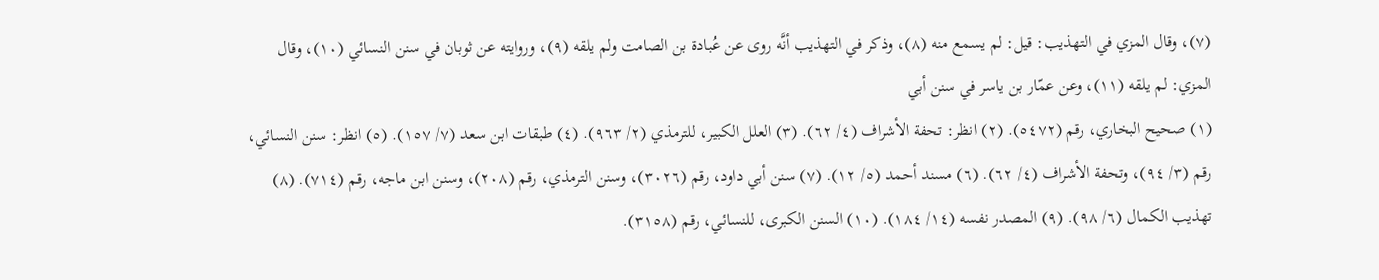(٧)، وقال المزي في التهذيب: قيل: لم يسمع منه (٨)، وذكر في التهذيب أنَّه روى عن عُبادة بن الصامت ولم يلقه (٩)، وروايته عن ثوبان في سنن النسائي (١٠)، وقال المزي: لم يلقه (١١)، وعن عمّار بن ياسر في سنن أبي
(١) صحيح البخاري، رقم (٥٤٧٢). (٢) انظر: تحفة الأشراف (٤/ ٦٢). (٣) العلل الكبير، للترمذي (٢/ ٩٦٣). (٤) طبقات ابن سعد (٧/ ١٥٧). (٥) انظر: سنن النسائي، رقم (٣/ ٩٤)، وتحفة الأشراف (٤/ ٦٢). (٦) مسند أحمد (٥/ ١٢). (٧) سنن أبي داود، رقم (٣٠٢٦)، وسنن الترمذي، رقم (٢٠٨)، وسنن ابن ماجه، رقم (٧١٤). (٨) تهذيب الكمال (٦/ ٩٨). (٩) المصدر نفسه (١٤/ ١٨٤). (١٠) السنن الكبرى، للنسائي، رقم (٣١٥٨).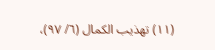(١١) تهذيب الكمال (٦/ ٩٧)،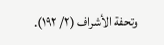وتحفة الأشراف (٢/ ١٩٢).